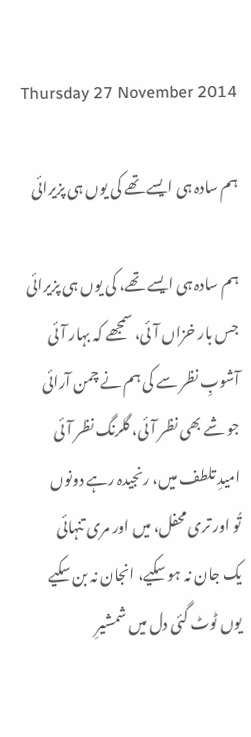Thursday 27 November 2014

ہم سادہ ہی ایسے تھے کی یوں ہی پزیرائی

ہم سادہ ہی ایسے تھے، کی یوں ہی پزیرائی
جس بار خزاں آئی، سمجھے کہ بہار آئی
آشوبِ نظر سے کی ہم نے چمن آرائی
جو شے بھی نظر آئی، گلرنگ نظر آئی
امیدِ تلطف میں‌، رنجیدہ رہے دونوں
تُو اور تری محفل، میں اور مری تنہائی
یک جان نہ ہو سکیے، انجان نہ بن سکیے
یوں ٹوٹ گئی دل میں‌ شمشیرِ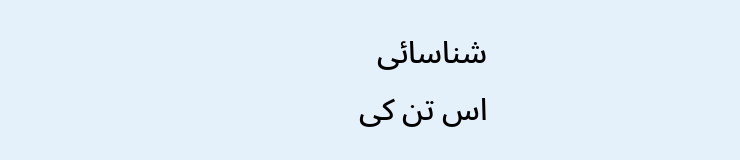شناسائی
اس تن کی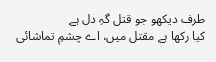طرف دیکھو جو قتل گہِ دل ہے
کیا رکھا ہے مقتل میں، اے چشمِ تماشائی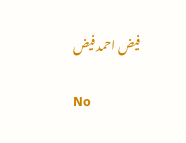فیض احمد فیض

No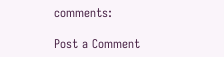comments:

Post a Comment